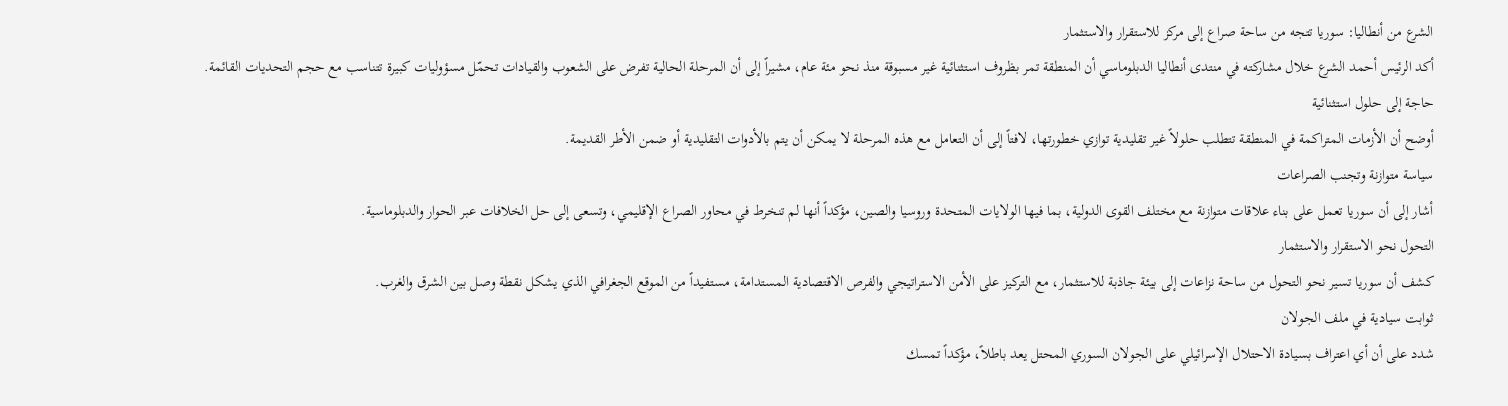الشرع من أنطاليا: سوريا تتجه من ساحة صراع إلى مركز للاستقرار والاستثمار
أكد الرئيس أحمد الشرع خلال مشاركته في منتدى أنطاليا الدبلوماسي أن المنطقة تمر بظروف استثنائية غير مسبوقة منذ نحو مئة عام، مشيراً إلى أن المرحلة الحالية تفرض على الشعوب والقيادات تحمّل مسؤوليات كبيرة تتناسب مع حجم التحديات القائمة.
حاجة إلى حلول استثنائية
أوضح أن الأزمات المتراكمة في المنطقة تتطلب حلولاً غير تقليدية توازي خطورتها، لافتاً إلى أن التعامل مع هذه المرحلة لا يمكن أن يتم بالأدوات التقليدية أو ضمن الأطر القديمة.
سياسة متوازنة وتجنب الصراعات
أشار إلى أن سوريا تعمل على بناء علاقات متوازنة مع مختلف القوى الدولية، بما فيها الولايات المتحدة وروسيا والصين، مؤكداً أنها لم تنخرط في محاور الصراع الإقليمي، وتسعى إلى حل الخلافات عبر الحوار والدبلوماسية.
التحول نحو الاستقرار والاستثمار
كشف أن سوريا تسير نحو التحول من ساحة نزاعات إلى بيئة جاذبة للاستثمار، مع التركيز على الأمن الاستراتيجي والفرص الاقتصادية المستدامة، مستفيداً من الموقع الجغرافي الذي يشكل نقطة وصل بين الشرق والغرب.
ثوابت سيادية في ملف الجولان
شدد على أن أي اعتراف بسيادة الاحتلال الإسرائيلي على الجولان السوري المحتل يعد باطلاً، مؤكداً تمسك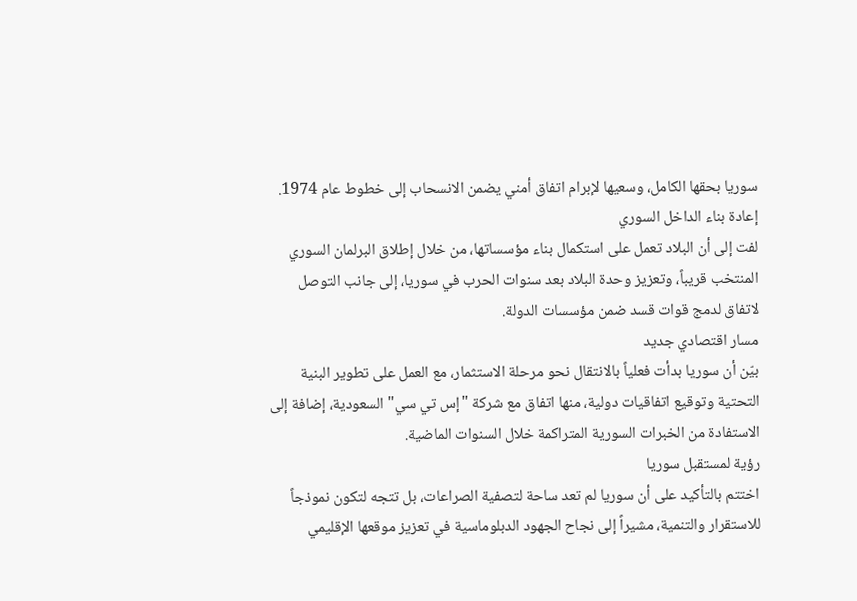سوريا بحقها الكامل، وسعيها لإبرام اتفاق أمني يضمن الانسحاب إلى خطوط عام 1974.
إعادة بناء الداخل السوري
لفت إلى أن البلاد تعمل على استكمال بناء مؤسساتها، من خلال إطلاق البرلمان السوري المنتخب قريباً، وتعزيز وحدة البلاد بعد سنوات الحرب في سوريا، إلى جانب التوصل لاتفاق لدمج قوات قسد ضمن مؤسسات الدولة.
مسار اقتصادي جديد
بيّن أن سوريا بدأت فعلياً بالانتقال نحو مرحلة الاستثمار، مع العمل على تطوير البنية التحتية وتوقيع اتفاقيات دولية، منها اتفاق مع شركة "إس تي سي" السعودية، إضافة إلى الاستفادة من الخبرات السورية المتراكمة خلال السنوات الماضية.
رؤية لمستقبل سوريا
اختتم بالتأكيد على أن سوريا لم تعد ساحة لتصفية الصراعات، بل تتجه لتكون نموذجاً للاستقرار والتنمية، مشيراً إلى نجاح الجهود الدبلوماسية في تعزيز موقعها الإقليمي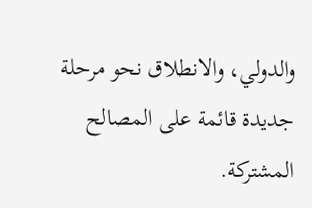والدولي، والانطلاق نحو مرحلة جديدة قائمة على المصالح المشتركة.